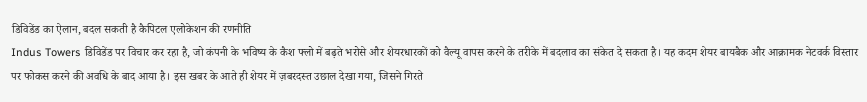डिविडेंड का ऐलान, बदल सकती है कैपिटल एलोकेशन की रणनीति
Indus Towers डिविडेंड पर विचार कर रहा है, जो कंपनी के भविष्य के कैश फ्लो में बढ़ते भरोसे और शेयरधारकों को वैल्यू वापस करने के तरीके में बदलाव का संकेत दे सकता है। यह कदम शेयर बायबैक और आक्रामक नेटवर्क विस्तार पर फोकस करने की अवधि के बाद आया है। इस खबर के आते ही शेयर में ज़बरदस्त उछाल देखा गया, जिसने गिरते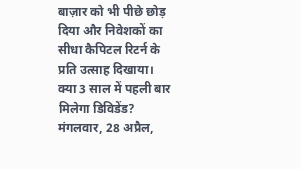बाज़ार को भी पीछे छोड़ दिया और निवेशकों का सीधा कैपिटल रिटर्न के प्रति उत्साह दिखाया।
क्या 3 साल में पहली बार मिलेगा डिविडेंड?
मंगलवार, 28 अप्रैल,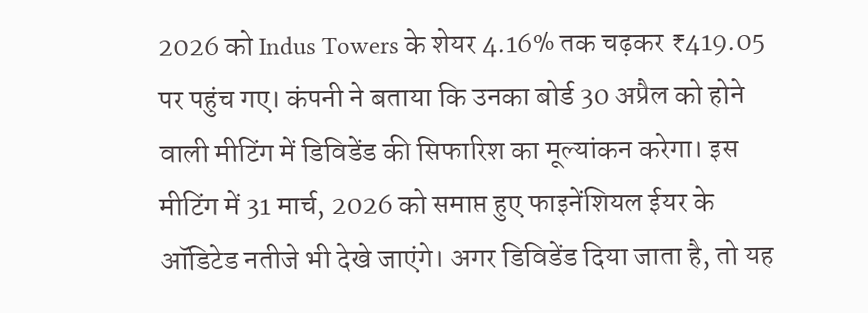2026 को Indus Towers के शेयर 4.16% तक चढ़कर ₹419.05 पर पहुंच गए। कंपनी ने बताया कि उनका बोर्ड 30 अप्रैल को होने वाली मीटिंग में डिविडेंड की सिफारिश का मूल्यांकन करेगा। इस मीटिंग में 31 मार्च, 2026 को समाप्त हुए फाइनेंशियल ईयर के ऑडिटेड नतीजे भी देखे जाएंगे। अगर डिविडेंड दिया जाता है, तो यह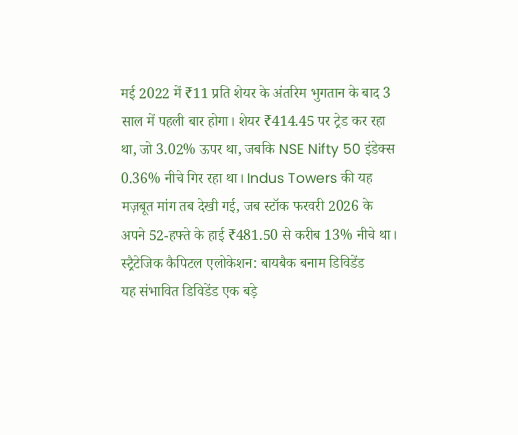मई 2022 में ₹11 प्रति शेयर के अंतरिम भुगतान के बाद 3 साल में पहली बार होगा। शेयर ₹414.45 पर ट्रेड कर रहा था, जो 3.02% ऊपर था, जबकि NSE Nifty 50 इंडेक्स 0.36% नीचे गिर रहा था। Indus Towers की यह मज़बूत मांग तब देखी गई, जब स्टॉक फरवरी 2026 के अपने 52-हफ्ते के हाई ₹481.50 से करीब 13% नीचे था।
स्ट्रैटेजिक कैपिटल एलोकेशन: बायबैक बनाम डिविडेंड
यह संभावित डिविडेंड एक बड़े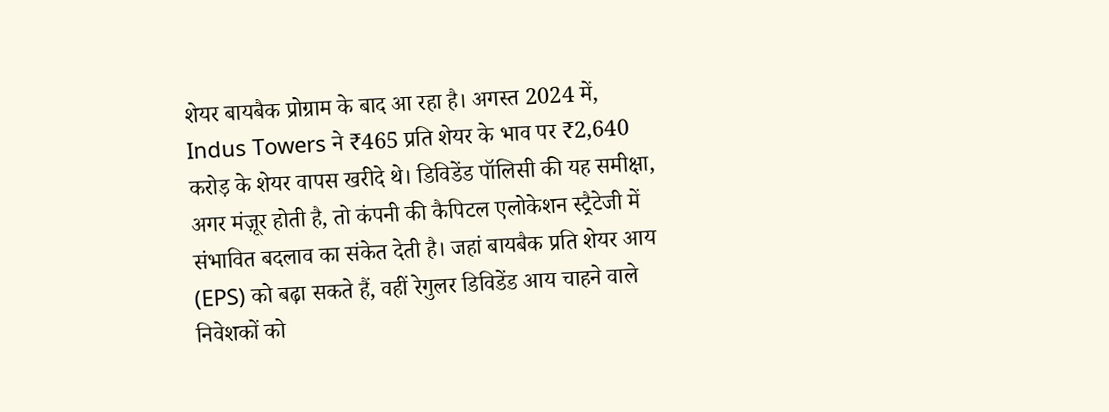शेयर बायबैक प्रोग्राम के बाद आ रहा है। अगस्त 2024 में, Indus Towers ने ₹465 प्रति शेयर के भाव पर ₹2,640 करोड़ के शेयर वापस खरीदे थे। डिविडेंड पॉलिसी की यह समीक्षा, अगर मंज़ूर होती है, तो कंपनी की कैपिटल एलोकेशन स्ट्रैटेजी में संभावित बदलाव का संकेत देती है। जहां बायबैक प्रति शेयर आय (EPS) को बढ़ा सकते हैं, वहीं रेगुलर डिविडेंड आय चाहने वाले निवेशकों को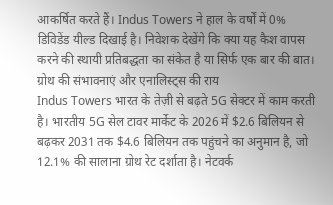आकर्षित करते हैं। Indus Towers ने हाल के वर्षों में 0% डिविडेंड यील्ड दिखाई है। निवेशक देखेंगे कि क्या यह कैश वापस करने की स्थायी प्रतिबद्धता का संकेत है या सिर्फ एक बार की बात।
ग्रोथ की संभावनाएं और एनालिस्ट्स की राय
Indus Towers भारत के तेज़ी से बढ़ते 5G सेक्टर में काम करती है। भारतीय 5G सेल टावर मार्केट के 2026 में $2.6 बिलियन से बढ़कर 2031 तक $4.6 बिलियन तक पहुंचने का अनुमान है, जो 12.1% की सालाना ग्रोथ रेट दर्शाता है। नेटवर्क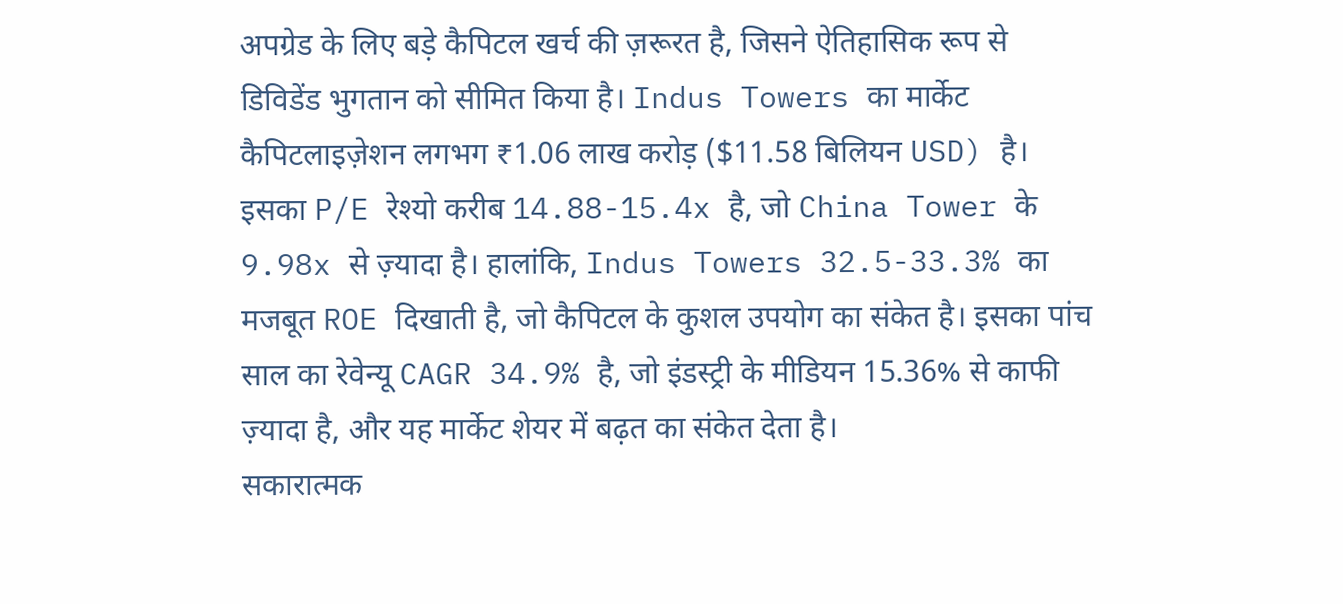अपग्रेड के लिए बड़े कैपिटल खर्च की ज़रूरत है, जिसने ऐतिहासिक रूप से डिविडेंड भुगतान को सीमित किया है। Indus Towers का मार्केट कैपिटलाइज़ेशन लगभग ₹1.06 लाख करोड़ ($11.58 बिलियन USD) है। इसका P/E रेश्यो करीब 14.88-15.4x है, जो China Tower के 9.98x से ज़्यादा है। हालांकि, Indus Towers 32.5-33.3% का मजबूत ROE दिखाती है, जो कैपिटल के कुशल उपयोग का संकेत है। इसका पांच साल का रेवेन्यू CAGR 34.9% है, जो इंडस्ट्री के मीडियन 15.36% से काफी ज़्यादा है, और यह मार्केट शेयर में बढ़त का संकेत देता है।
सकारात्मक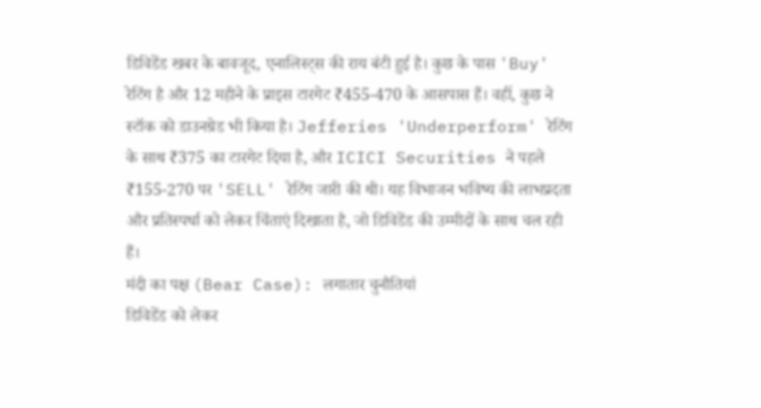डिविडेंड खबर के बावजूद, एनालिस्ट्स की राय बंटी हुई है। कुछ के पास 'Buy' रेटिंग है और 12 महीने के प्राइस टारगेट ₹455-470 के आसपास हैं। वहीं, कुछ ने स्टॉक को डाउनग्रेड भी किया है। Jefferies 'Underperform' रेटिंग के साथ ₹375 का टारगेट दिया है, और ICICI Securities ने पहले ₹155-270 पर 'SELL' रेटिंग जारी की थी। यह विभाजन भविष्य की लाभप्रदता और प्रतिस्पर्धा को लेकर चिंताएं दिखाता है, जो डिविडेंड की उम्मीदों के साथ चल रही हैं।
मंदी का पक्ष (Bear Case): लगातार चुनौतियां
डिविडेंड को लेकर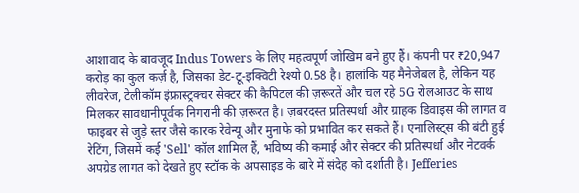आशावाद के बावजूद Indus Towers के लिए महत्वपूर्ण जोखिम बने हुए हैं। कंपनी पर ₹20,947 करोड़ का कुल कर्ज़ है, जिसका डेट-टू-इक्विटी रेश्यो 0.58 है। हालांकि यह मैनेजेबल है, लेकिन यह लीवरेज, टेलीकॉम इंफ्रास्ट्रक्चर सेक्टर की कैपिटल की ज़रूरतें और चल रहे 5G रोलआउट के साथ मिलकर सावधानीपूर्वक निगरानी की ज़रूरत है। ज़बरदस्त प्रतिस्पर्धा और ग्राहक डिवाइस की लागत व फाइबर से जुड़े स्तर जैसे कारक रेवेन्यू और मुनाफे को प्रभावित कर सकते हैं। एनालिस्ट्स की बंटी हुई रेटिंग, जिसमें कई 'Sell' कॉल शामिल हैं, भविष्य की कमाई और सेक्टर की प्रतिस्पर्धा और नेटवर्क अपग्रेड लागत को देखते हुए स्टॉक के अपसाइड के बारे में संदेह को दर्शाती है। Jefferies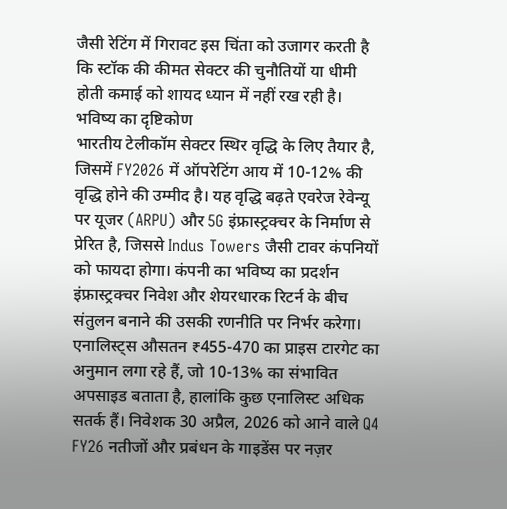जैसी रेटिंग में गिरावट इस चिंता को उजागर करती है कि स्टॉक की कीमत सेक्टर की चुनौतियों या धीमी होती कमाई को शायद ध्यान में नहीं रख रही है।
भविष्य का दृष्टिकोण
भारतीय टेलीकॉम सेक्टर स्थिर वृद्धि के लिए तैयार है, जिसमें FY2026 में ऑपरेटिंग आय में 10-12% की वृद्धि होने की उम्मीद है। यह वृद्धि बढ़ते एवरेज रेवेन्यू पर यूजर (ARPU) और 5G इंफ्रास्ट्रक्चर के निर्माण से प्रेरित है, जिससे Indus Towers जैसी टावर कंपनियों को फायदा होगा। कंपनी का भविष्य का प्रदर्शन इंफ्रास्ट्रक्चर निवेश और शेयरधारक रिटर्न के बीच संतुलन बनाने की उसकी रणनीति पर निर्भर करेगा। एनालिस्ट्स औसतन ₹455-470 का प्राइस टारगेट का अनुमान लगा रहे हैं, जो 10-13% का संभावित अपसाइड बताता है, हालांकि कुछ एनालिस्ट अधिक सतर्क हैं। निवेशक 30 अप्रैल, 2026 को आने वाले Q4 FY26 नतीजों और प्रबंधन के गाइडेंस पर नज़र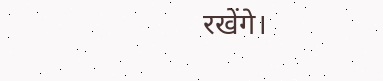रखेंगे।